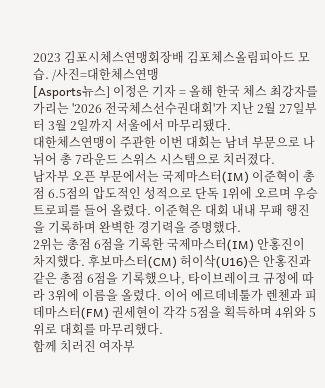2023 김포시체스연맹회장배 김포체스올림피아드 모습. /사진=대한체스연맹
[Asports뉴스] 이정은 기자 = 올해 한국 체스 최강자를 가리는 '2026 전국체스선수권대회'가 지난 2월 27일부터 3월 2일까지 서울에서 마무리됐다.
대한체스연맹이 주관한 이번 대회는 남녀 부문으로 나뉘어 총 7라운드 스위스 시스템으로 치러졌다.
남자부 오픈 부문에서는 국제마스터(IM) 이준혁이 총점 6.5점의 압도적인 성적으로 단독 1위에 오르며 우승 트로피를 들어 올렸다. 이준혁은 대회 내내 무패 행진을 기록하며 완벽한 경기력을 증명했다.
2위는 총점 6점을 기록한 국제마스터(IM) 안홍진이 차지했다. 후보마스터(CM) 허이삭(U16)은 안홍진과 같은 총점 6점을 기록했으나, 타이브레이크 규정에 따라 3위에 이름을 올렸다. 이어 에르데네툴가 렌첸과 피데마스터(FM) 권세현이 각각 5점을 획득하며 4위와 5위로 대회를 마무리했다.
함께 치러진 여자부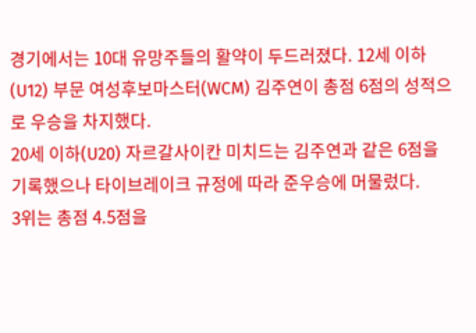경기에서는 10대 유망주들의 활약이 두드러졌다. 12세 이하(U12) 부문 여성후보마스터(WCM) 김주연이 총점 6점의 성적으로 우승을 차지했다.
20세 이하(U20) 자르갈사이칸 미치드는 김주연과 같은 6점을 기록했으나 타이브레이크 규정에 따라 준우승에 머물렀다.
3위는 총점 4.5점을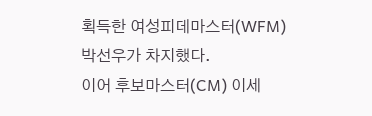획득한 여성피데마스터(WFM) 박선우가 차지했다.
이어 후보마스터(CM) 이세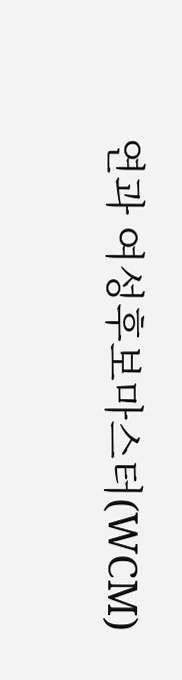연과 여성후보마스터(WCM)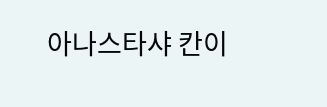아나스타샤 칸이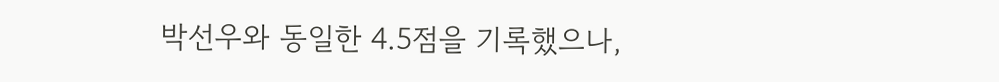박선우와 동일한 4.5점을 기록했으나,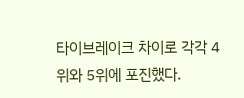타이브레이크 차이로 각각 4위와 5위에 포진했다.